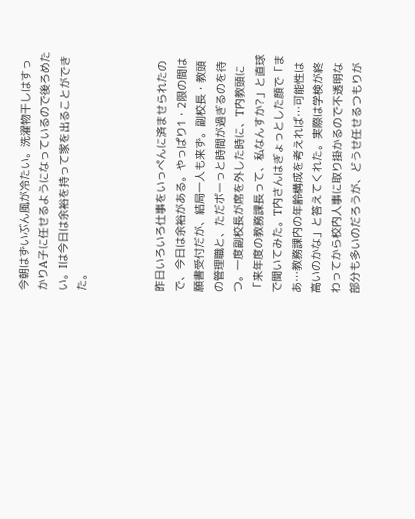今朝はずいぶん風が冷たい。洗濯物干しはすっかりA子に任せるようになっているので後ろめたい。Iは今日は余裕を持って家を出ることができた。



昨日いろいろ仕事をいっぺんに済ませられたので、今日は余裕がある。やっぱり1・2限の間は願書受付だが、結局一人も来ず。副校長・教頭の管理職と、ただボーっと時間が過ぎるのを待つ。一度副校長が席を外した時に、T内教頭に「来年度の教務課長って、私なんすか?」と直球で聞いてみた。T内さんはぎょっとした顔で「まあ…教務課内の年齢構成を考えれば…可能性は高いのかな」と答えてくれた。実際は学検が終わってから校内人事に取り掛かるので不透明な部分も多いのだろうが、どうせ任せるつもりが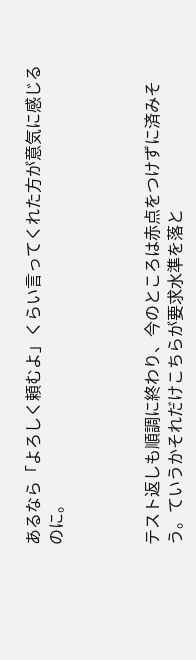あるなら「よろしく頼むよ」くらい言ってくれた方が意気に感じるのに。



テスト返しも順調に終わり、今のところは赤点をつけずに済みそう。ていうかそれだけこちらが要求水準を落と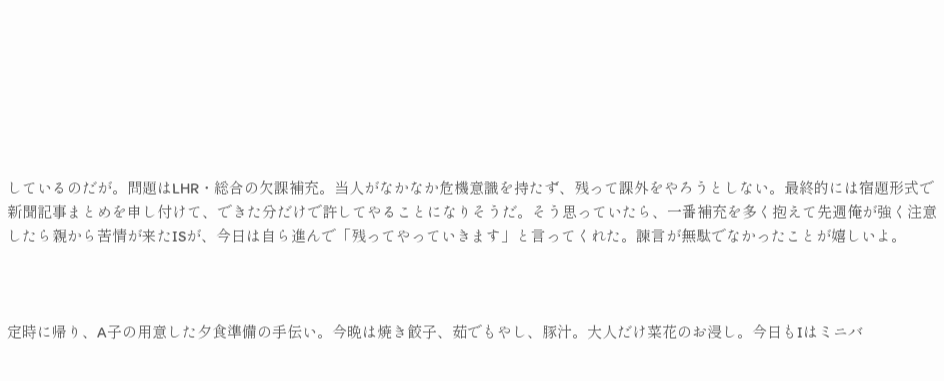しているのだが。問題はLHR・総合の欠課補充。当人がなかなか危機意識を持たず、残って課外をやろうとしない。最終的には宿題形式で新聞記事まとめを申し付けて、できた分だけで許してやることになりそうだ。そう思っていたら、一番補充を多く抱えて先週俺が強く注意したら親から苦情が来たISが、今日は自ら進んで「残ってやっていきます」と言ってくれた。諫言が無駄でなかったことが嬉しいよ。



定時に帰り、A子の用意した夕食準備の手伝い。今晩は焼き餃子、茹でもやし、豚汁。大人だけ菜花のお浸し。今日もIはミニバ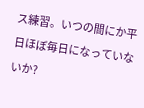ス練習。いつの間にか平日ほぼ毎日になっていないか?